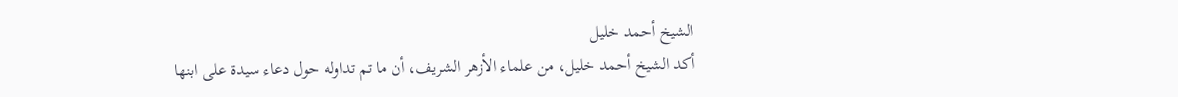الشيخ أحمد خليل
أكد الشيخ أحمد خليل، من علماء الأزهر الشريف، أن ما تم تداوله حول دعاء سيدة على ابنها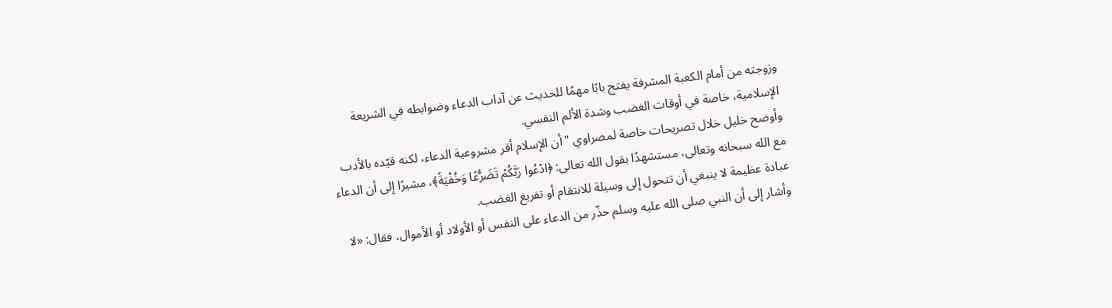وزوجته من أمام الكعبة المشرفة يفتح بابًا مهمًا للحديث عن آداب الدعاء وضوابطه في الشريعة الإسلامية، خاصة في أوقات الغضب وشدة الألم النفسي.
وأوضح خليل خلال تصريحات خاصة لمصراوي "أن الإسلام أقر مشروعية الدعاء، لكنه قيّده بالأدب مع الله سبحانه وتعالى، مستشهدًا بقول الله تعالى: ﴿ادْعُوا رَبَّكُمْ تَضَرُّعًا وَخُفْيَةً﴾، مشيرًا إلى أن الدعاء عبادة عظيمة لا ينبغي أن تتحول إلى وسيلة للانتقام أو تفريغ الغضب.
وأشار إلى أن النبي صلى الله عليه وسلم حذّر من الدعاء على النفس أو الأولاد أو الأموال، فقال: «لا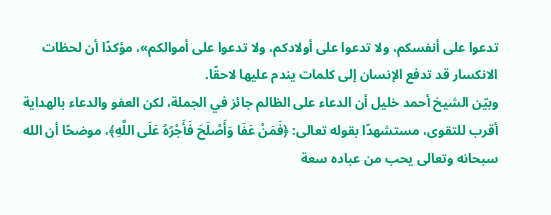تدعوا على أنفسكم، ولا تدعوا على أولادكم، ولا تدعوا على أموالكم»، مؤكدًا أن لحظات الانكسار قد تدفع الإنسان إلى كلمات يندم عليها لاحقًا.
وبيّن الشيخ أحمد خليل أن الدعاء على الظالم جائز في الجملة، لكن العفو والدعاء بالهداية أقرب للتقوى، مستشهدًا بقوله تعالى: ﴿فَمَنْ عَفَا وَأَصْلَحَ فَأَجْرُهُ عَلَى اللَّهِ﴾، موضحًا أن الله سبحانه وتعالى يحب من عباده سعة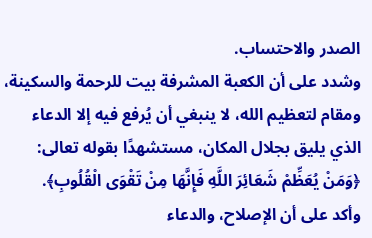الصدر والاحتساب.
وشدد على أن الكعبة المشرفة بيت للرحمة والسكينة، ومقام لتعظيم الله، لا ينبغي أن يُرفع فيه إلا الدعاء الذي يليق بجلال المكان، مستشهدًا بقوله تعالى: ﴿وَمَنْ يُعَظِّمْ شَعَائِرَ اللَّهِ فَإِنَّهَا مِنْ تَقْوَى الْقُلُوبِ﴾.
وأكد على أن الإصلاح، والدعاء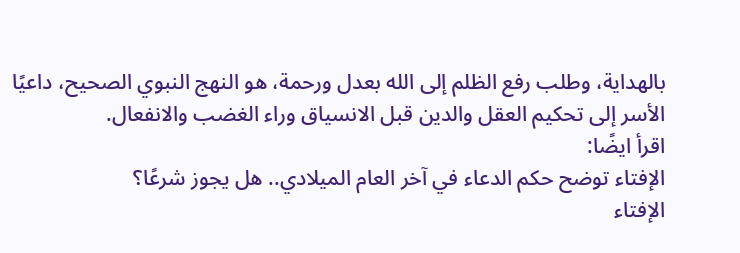بالهداية، وطلب رفع الظلم إلى الله بعدل ورحمة، هو النهج النبوي الصحيح، داعيًا الأسر إلى تحكيم العقل والدين قبل الانسياق وراء الغضب والانفعال.
اقرأ ايضًا:
الإفتاء توضح حكم الدعاء في آخر العام الميلادي.. هل يجوز شرعًا؟
الإفتاء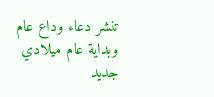تنشر دعاء وداع عام وبداية عام ميلادي جديد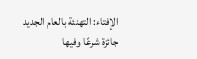الإفتاء: التهنئة بالعام الجديد جائزة شرعًا وفيها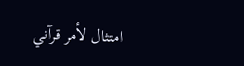امتثال لأمر قرآني